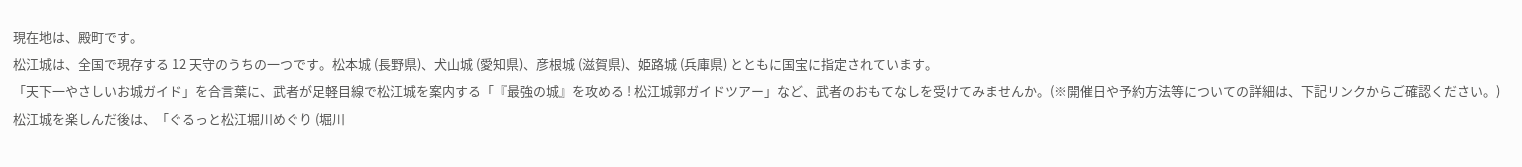現在地は、殿町です。
松江城は、全国で現存する 12 天守のうちの一つです。松本城 (長野県)、犬山城 (愛知県)、彦根城 (滋賀県)、姫路城 (兵庫県) とともに国宝に指定されています。
「天下一やさしいお城ガイド」を合言葉に、武者が足軽目線で松江城を案内する「『最強の城』を攻める ! 松江城郭ガイドツアー」など、武者のおもてなしを受けてみませんか。(※開催日や予約方法等についての詳細は、下記リンクからご確認ください。)
松江城を楽しんだ後は、「ぐるっと松江堀川めぐり (堀川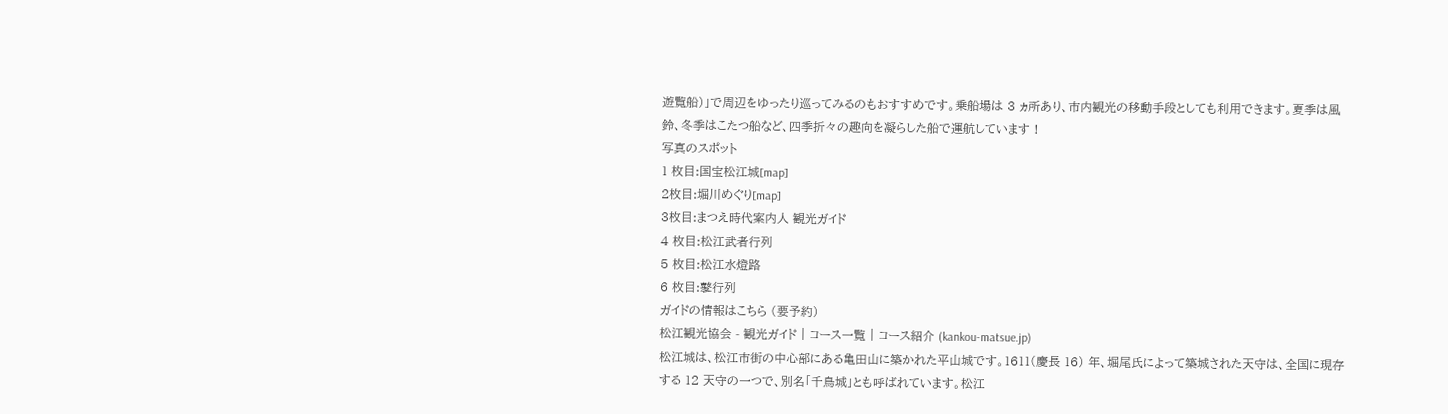遊覧船)」で周辺をゆったり巡ってみるのもおすすめです。乗船場は 3 ヵ所あり、市内観光の移動手段としても利用できます。夏季は風鈴、冬季はこたつ船など、四季折々の趣向を凝らした船で運航しています !
写真のスポット
1 枚目:国宝松江城[map]
2枚目:堀川めぐり[map]
3枚目:まつえ時代案内人 観光ガイド
4 枚目:松江武者行列
5 枚目:松江水燈路
6 枚目:鼕行列
ガイドの情報はこちら (要予約)
松江観光協会 - 観光ガイド | コース一覧 | コース紹介 (kankou-matsue.jp)
松江城は、松江市街の中心部にある亀田山に築かれた平山城です。1611(慶長 16) 年、堀尾氏によって築城された天守は、全国に現存する 12 天守の一つで、別名「千鳥城」とも呼ばれています。松江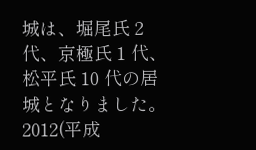城は、堀尾氏 2 代、京極氏 1 代、松平氏 10 代の居城となりました。
2012(平成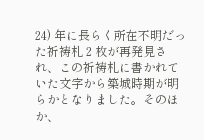24) 年に長らく所在不明だった祈祷札 2 枚が再発見され、この祈祷札に書かれていた文字から築城時期が明らかとなりました。そのほか、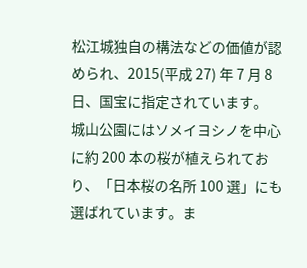松江城独自の構法などの価値が認められ、2015(平成 27) 年 7 月 8 日、国宝に指定されています。
城山公園にはソメイヨシノを中心に約 200 本の桜が植えられており、「日本桜の名所 100 選」にも選ばれています。ま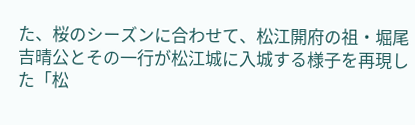た、桜のシーズンに合わせて、松江開府の祖・堀尾吉晴公とその一行が松江城に入城する様子を再現した「松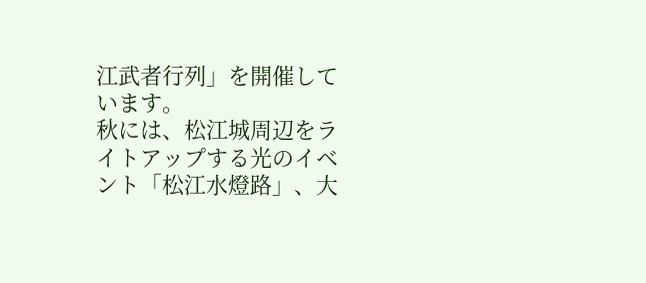江武者行列」を開催しています。
秋には、松江城周辺をライトアップする光のイベント「松江水燈路」、大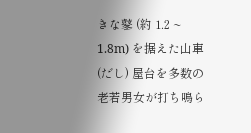きな鼕 (約 1.2 ~ 1.8m) を据えた山車 (だし) 屋台を多数の老若男女が打ち鳴ら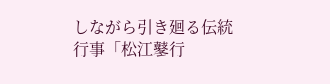しながら引き廻る伝統行事「松江鼕行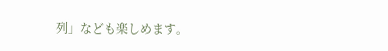列」なども楽しめます。